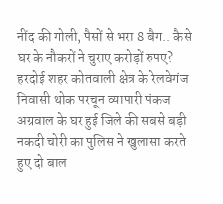नींद की गोली, पैसों से भरा 8 बैग.. कैसे घर के नौकरों ने चुराए करोड़ों रुपए?
हरदोई शहर कोतवाली क्षेत्र के रेलवेगंज निवासी थोक परचून व्यापारी पंकज अग्रवाल के घर हुई जिले की सबसे बड़ी नकदी चोरी का पुलिस ने खुलासा करते हुए दो बाल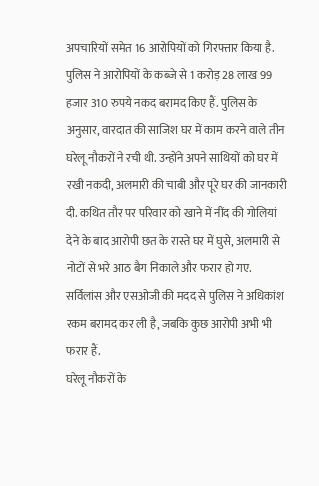अपचारियों समेत 16 आरोपियों को गिरफ्तार किया है. पुलिस ने आरोपियों के कब्जे से 1 करोड़ 28 लाख 99 हजार 310 रुपये नकद बरामद किए हैं. पुलिस के अनुसार, वारदात की साजिश घर में काम करने वाले तीन घरेलू नौकरों ने रची थी. उन्होंने अपने साथियों को घर में रखी नकदी, अलमारी की चाबी और पूरे घर की जानकारी दी. कथित तौर पर परिवार को खाने में नींद की गोलियां देने के बाद आरोपी छत के रास्ते घर में घुसे, अलमारी से नोटों से भरे आठ बैग निकाले और फरार हो गए. सर्विलांस और एसओजी की मदद से पुलिस ने अधिकांश रकम बरामद कर ली है, जबकि कुछ आरोपी अभी भी फरार हैं.
घरेलू नौकरों के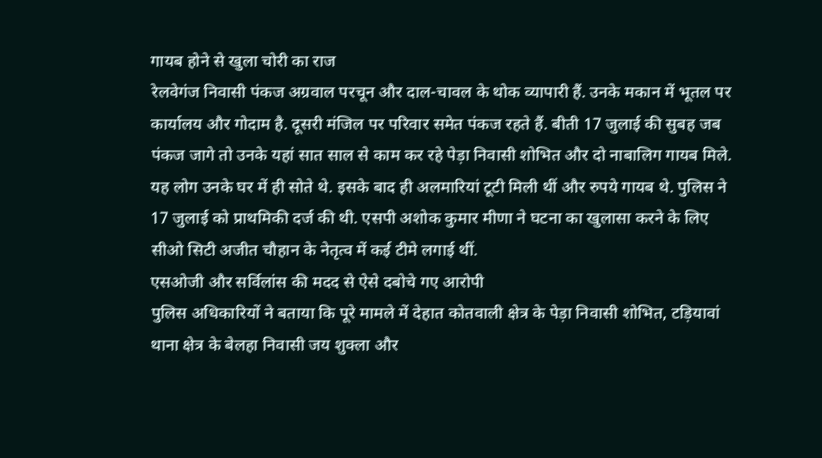गायब होने से खुला चोरी का राज
रेलवेगंज निवासी पंकज अग्रवाल परचून और दाल-चावल के थोक व्यापारी हैं. उनके मकान में भूतल पर कार्यालय और गोदाम है. दूसरी मंजिल पर परिवार समेत पंकज रहते हैं. बीती 17 जुलाई की सुबह जब पंकज जागे तो उनके यहां सात साल से काम कर रहे पेड़ा निवासी शोभित और दो नाबालिग गायब मिले. यह लोग उनके घर में ही सोते थे. इसके बाद ही अलमारियां टूटी मिली थीं और रुपये गायब थे. पुलिस ने 17 जुलाई को प्राथमिकी दर्ज की थी. एसपी अशोक कुमार मीणा ने घटना का खुलासा करने के लिए सीओ सिटी अजीत चौहान के नेतृत्व में कई टीमे लगाई थीं.
एसओजी और सर्विलांस की मदद से ऐसे दबोचे गए आरोपी
पुलिस अधिकारियों ने बताया कि पूरे मामले में देहात कोतवाली क्षेत्र के पेड़ा निवासी शोभित, टड़ियावां थाना क्षेत्र के बेलहा निवासी जय शुक्ला और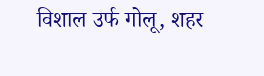विशाल उर्फ गोलू, शहर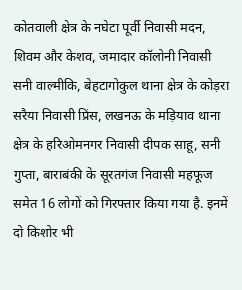कोतवाली क्षेत्र के नघेटा पूर्वी निवासी मदन, शिवम और केशव, जमादार कॉलोनी निवासी सनी वाल्मीकि, बेहटागोकुल थाना क्षेत्र के कोड़रा सरैया निवासी प्रिंस, लखनऊ के मड़ियाव थाना क्षेत्र के हरिओमनगर निवासी दीपक साहू, सनी गुप्ता, बाराबंकी के सूरतगंज निवासी महफूज समेत 16 लोगों को गिरफ्तार किया गया है. इनमें दो किशोर भी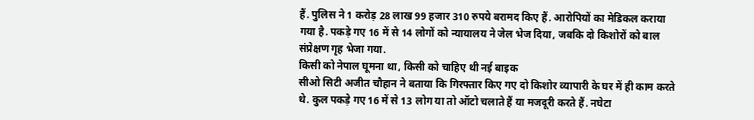हैं. पुलिस ने 1 करोड़ 28 लाख 99 हजार 310 रुपये बरामद किए हैं. आरोपियों का मेडिकल कराया गया है. पकड़े गए 16 में से 14 लोगों को न्यायालय ने जेल भेज दिया, जबकि दो किशोरों को बाल संप्रेक्षण गृह भेजा गया.
किसी को नेपाल घूमना था, किसी को चाहिए थी नई बाइक
सीओ सिटी अजीत चौहान ने बताया कि गिरफ्तार किए गए दो किशोर व्यापारी के घर में ही काम करते थे. कुल पकड़े गए 16 में से 13 लोग या तो ऑटो चलाते हैं या मजदूरी करते हैं. नघेटा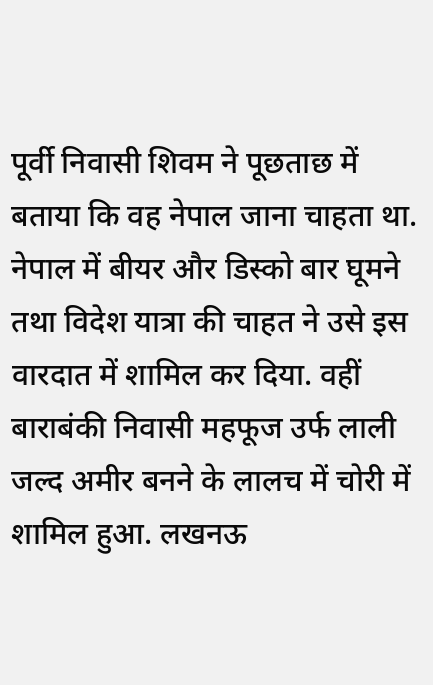पूर्वी निवासी शिवम ने पूछताछ में बताया कि वह नेपाल जाना चाहता था. नेपाल में बीयर और डिस्को बार घूमने तथा विदेश यात्रा की चाहत ने उसे इस वारदात में शामिल कर दिया. वहीं बाराबंकी निवासी महफूज उर्फ लाली जल्द अमीर बनने के लालच में चोरी में शामिल हुआ. लखनऊ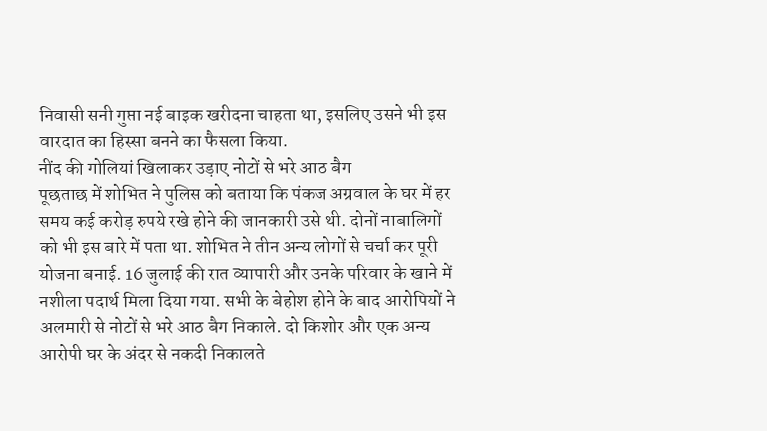निवासी सनी गुप्ता नई बाइक खरीदना चाहता था, इसलिए उसने भी इस वारदात का हिस्सा बनने का फैसला किया.
नींद की गोलियां खिलाकर उड़ाए नोटों से भरे आठ बैग
पूछताछ में शोभित ने पुलिस को बताया कि पंकज अग्रवाल के घर में हर समय कई करोड़ रुपये रखे होने की जानकारी उसे थी. दोनों नाबालिगों को भी इस बारे में पता था. शोभित ने तीन अन्य लोगों से चर्चा कर पूरी योजना बनाई. 16 जुलाई की रात व्यापारी और उनके परिवार के खाने में नशीला पदार्थ मिला दिया गया. सभी के बेहोश होने के बाद आरोपियों ने अलमारी से नोटों से भरे आठ बैग निकाले. दो किशोर और एक अन्य आरोपी घर के अंदर से नकदी निकालते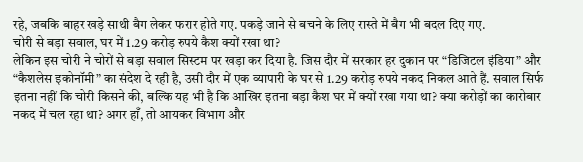रहे, जबकि बाहर खड़े साथी बैग लेकर फरार होते गए. पकड़े जाने से बचने के लिए रास्ते में बैग भी बदल दिए गए.
चोरी से बड़ा सवाल, घर में 1.29 करोड़ रुपये कैश क्यों रखा था?
लेकिन इस चोरी ने चोरों से बड़ा सवाल सिस्टम पर खड़ा कर दिया है. जिस दौर में सरकार हर दुकान पर “डिजिटल इंडिया” और “कैशलेस इकोनॉमी” का संदेश दे रही है, उसी दौर में एक व्यापारी के घर से 1.29 करोड़ रुपये नकद निकल आते हैं. सवाल सिर्फ इतना नहीं कि चोरी किसने की, बल्कि यह भी है कि आखिर इतना बड़ा कैश घर में क्यों रखा गया था? क्या करोड़ों का कारोबार नकद में चल रहा था? अगर हाँ, तो आयकर विभाग और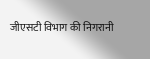जीएसटी विभाग की निगरानी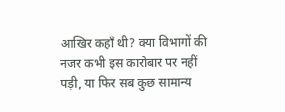आखिर कहाँ थी? क्या विभागों की नजर कभी इस कारोबार पर नहीं पड़ी, या फिर सब कुछ सामान्य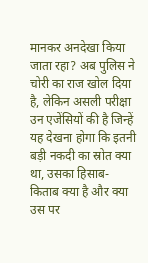मानकर अनदेखा किया जाता रहा? अब पुलिस ने चोरी का राज खोल दिया है, लेकिन असली परीक्षा उन एजेंसियों की है जिन्हें यह देखना होगा कि इतनी बड़ी नकदी का स्रोत क्या था, उसका हिसाब-किताब क्या है और क्या उस पर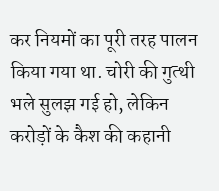कर नियमों का पूरी तरह पालन किया गया था. चोरी की गुत्थी भले सुलझ गई हो, लेकिन करोड़ों के कैश की कहानी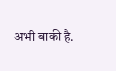अभी बाकी है.